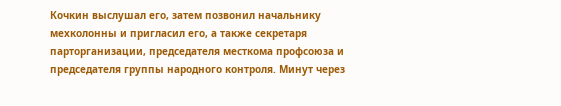Кочкин выслушал его, затем позвонил начальнику мехколонны и пригласил его, а также секретаря парторганизации, председателя месткома профсоюза и председателя группы народного контроля. Минут через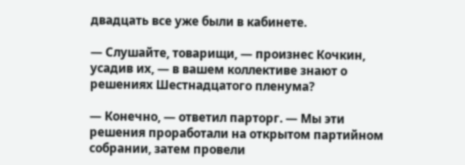двадцать все уже были в кабинете.

— Слушайте, товарищи, — произнес Кочкин, усадив их, — в вашем коллективе знают о решениях Шестнадцатого пленума?

— Конечно, — ответил парторг. — Мы эти решения проработали на открытом партийном собрании, затем провели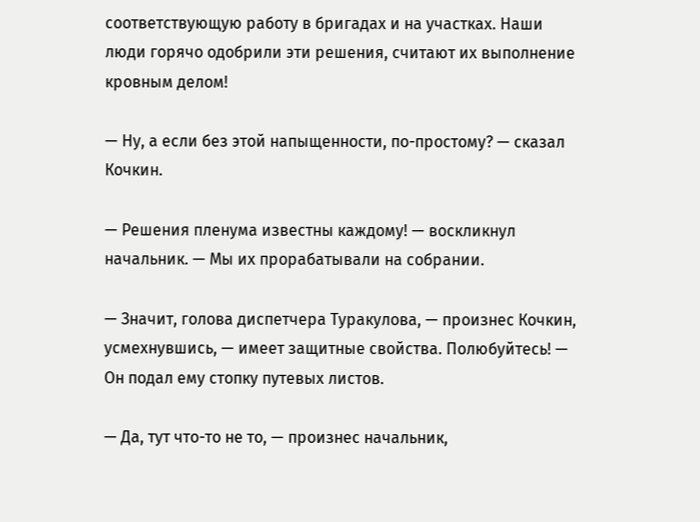соответствующую работу в бригадах и на участках. Наши люди горячо одобрили эти решения, считают их выполнение кровным делом!

— Ну, а если без этой напыщенности, по-простому? — сказал Кочкин.

— Решения пленума известны каждому! — воскликнул начальник. — Мы их прорабатывали на собрании.

— Значит, голова диспетчера Туракулова, — произнес Кочкин, усмехнувшись, — имеет защитные свойства. Полюбуйтесь! — Он подал ему стопку путевых листов.

— Да, тут что-то не то, — произнес начальник,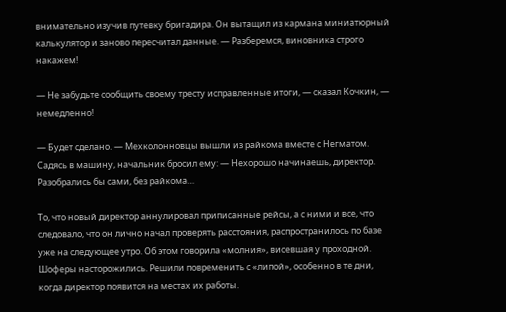внимательно изучив путевку бригадира. Он вытащил из кармана миниатюрный калькулятор и заново пересчитал данные. — Разберемся, виновника строго накажем!

— Не забудьте сообщить своему тресту исправленные итоги, — сказал Кочкин, — немедленно!

— Будет сделано. — Мехколонновцы вышли из райкома вместе с Негматом. Садясь в машину, начальник бросил ему: — Нехорошо начинаешь, директор. Разобрались бы сами, без райкома…

То, что новый директор аннулировал приписанные рейсы, а с ними и все, что следовало, что он лично начал проверять расстояния, распространилось по базе уже на следующее утро. Об этом говорила «молния», висевшая у проходной. Шоферы насторожились. Решили повременить с «липой», особенно в те дни, когда директор появится на местах их работы.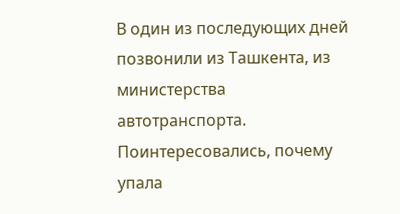В один из последующих дней позвонили из Ташкента, из министерства автотранспорта. Поинтересовались, почему упала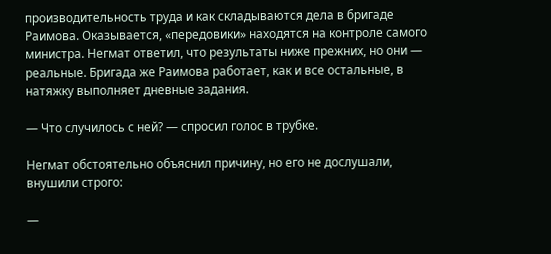производительность труда и как складываются дела в бригаде Раимова. Оказывается, «передовики» находятся на контроле самого министра. Негмат ответил, что результаты ниже прежних, но они — реальные. Бригада же Раимова работает, как и все остальные, в натяжку выполняет дневные задания.

— Что случилось с ней? — спросил голос в трубке.

Негмат обстоятельно объяснил причину, но его не дослушали, внушили строго:

—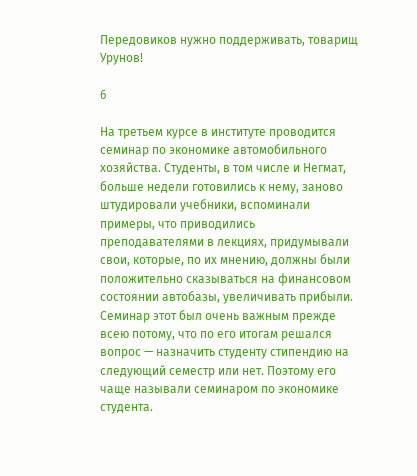Передовиков нужно поддерживать, товарищ Урунов!

6

На третьем курсе в институте проводится семинар по экономике автомобильного хозяйства. Студенты, в том числе и Негмат, больше недели готовились к нему, заново штудировали учебники, вспоминали примеры, что приводились преподавателями в лекциях, придумывали свои, которые, по их мнению, должны были положительно сказываться на финансовом состоянии автобазы, увеличивать прибыли. Семинар этот был очень важным прежде всею потому, что по его итогам решался вопрос — назначить студенту стипендию на следующий семестр или нет. Поэтому его чаще называли семинаром по экономике студента.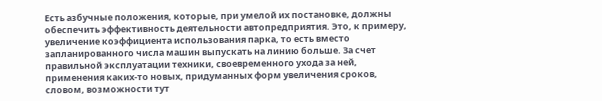Есть азбучные положения, которые, при умелой их постановке, должны обеспечить эффективность деятельности автопредприятия. Это, к примеру, увеличение коэффициента использования парка, то есть вместо запланированного числа машин выпускать на линию больше. За счет правильной эксплуатации техники, своевременного ухода за ней, применения каких-то новых, придуманных форм увеличения сроков, словом, возможности тут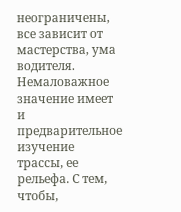неограничены, все зависит от мастерства, ума водителя. Немаловажное значение имеет и предварительное изучение трассы, ее рельефа. С тем, чтобы,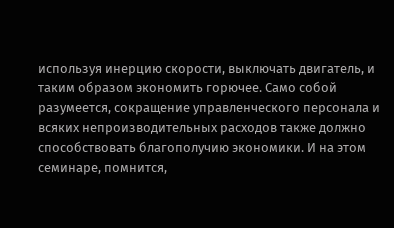используя инерцию скорости, выключать двигатель, и таким образом экономить горючее. Само собой разумеется, сокращение управленческого персонала и всяких непроизводительных расходов также должно способствовать благополучию экономики. И на этом семинаре, помнится,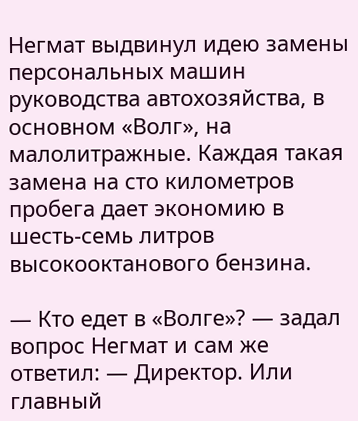Негмат выдвинул идею замены персональных машин руководства автохозяйства, в основном «Волг», на малолитражные. Каждая такая замена на сто километров пробега дает экономию в шесть-семь литров высокооктанового бензина.

— Кто едет в «Волге»? — задал вопрос Негмат и сам же ответил: — Директор. Или главный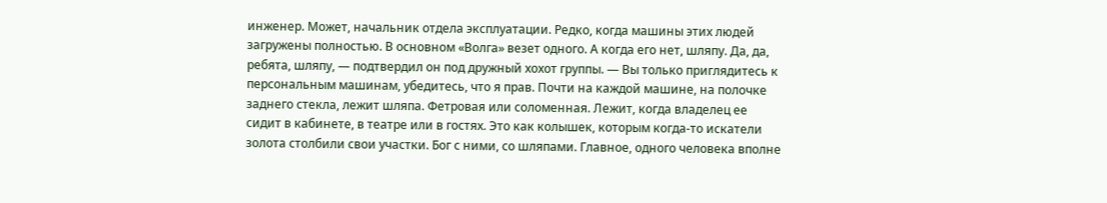инженер. Может, начальник отдела эксплуатации. Редко, когда машины этих людей загружены полностью. В основном «Волга» везет одного. А когда его нет, шляпу. Да, да, ребята, шляпу, — подтвердил он под дружный хохот группы. — Вы только приглядитесь к персональным машинам, убедитесь, что я прав. Почти на каждой машине, на полочке заднего стекла, лежит шляпа. Фетровая или соломенная. Лежит, когда владелец ее сидит в кабинете, в театре или в гостях. Это как колышек, которым когда-то искатели золота столбили свои участки. Бог с ними, со шляпами. Главное, одного человека вполне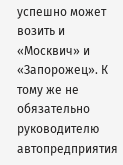успешно может возить и «Москвич» и «Запорожец». К тому же не обязательно руководителю автопредприятия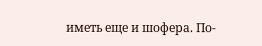иметь еще и шофера. По-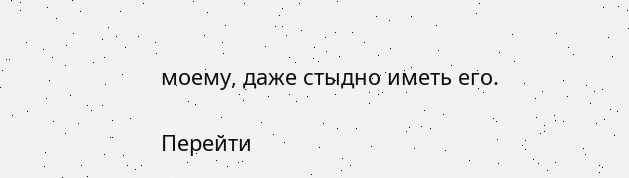моему, даже стыдно иметь его.

Перейти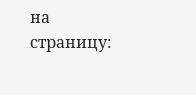на страницу: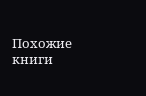Похожие книги